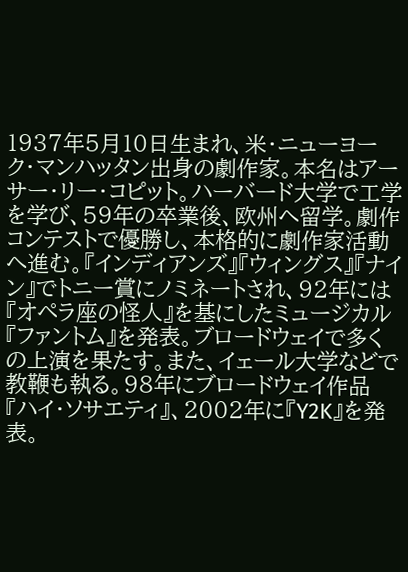1937年5月10日生まれ、米・ニューヨーク・マンハッタン出身の劇作家。本名はアーサー・リー・コピット。ハーバード大学で工学を学び、59年の卒業後、欧州へ留学。劇作コンテストで優勝し、本格的に劇作家活動へ進む。『インディアンズ』『ウィングス』『ナイン』でトニー賞にノミネートされ、92年には『オペラ座の怪人』を基にしたミュージカル『ファントム』を発表。ブロードウェイで多くの上演を果たす。また、イェール大学などで教鞭も執る。98年にブロードウェイ作品『ハイ・ソサエティ』、2002年に『Y2K』を発表。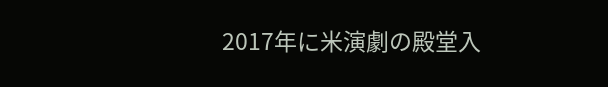2017年に米演劇の殿堂入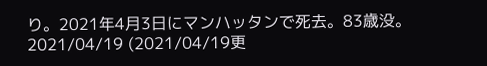り。2021年4月3日にマンハッタンで死去。83歳没。
2021/04/19 (2021/04/19更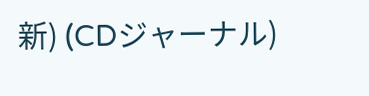新) (CDジャーナル)